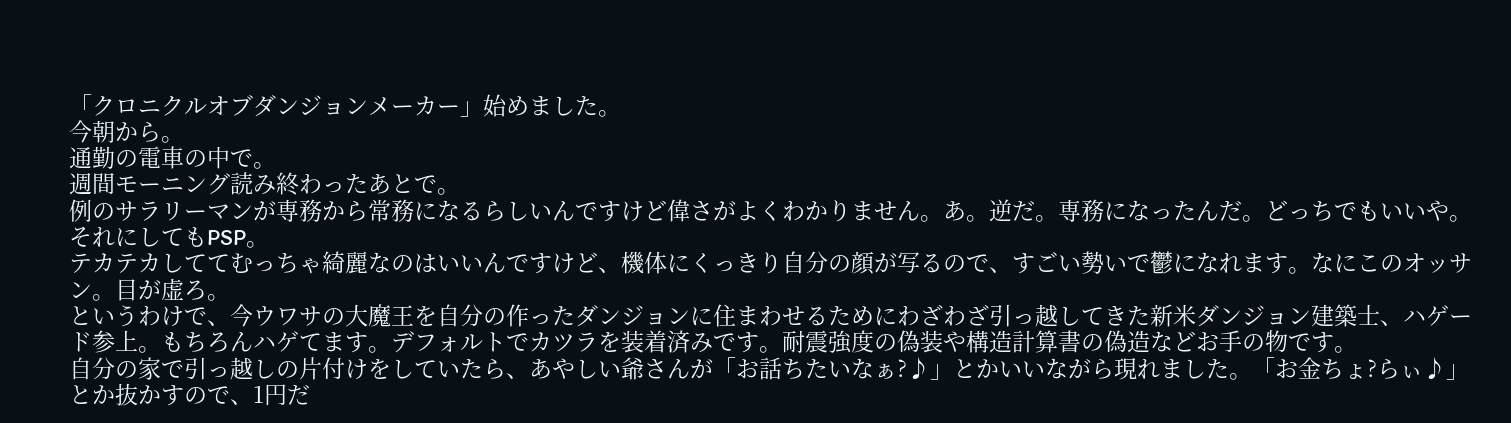「クロニクルオブダンジョンメーカー」始めました。
今朝から。
通勤の電車の中で。
週間モーニング読み終わったあとで。
例のサラリーマンが専務から常務になるらしいんですけど偉さがよくわかりません。あ。逆だ。専務になったんだ。どっちでもいいや。
それにしてもPSP。
テカテカしててむっちゃ綺麗なのはいいんですけど、機体にくっきり自分の顔が写るので、すごい勢いで鬱になれます。なにこのオッサン。目が虚ろ。
というわけで、今ウワサの大魔王を自分の作ったダンジョンに住まわせるためにわざわざ引っ越してきた新米ダンジョン建築士、ハゲード参上。もちろんハゲてます。デフォルトでカツラを装着済みです。耐震強度の偽装や構造計算書の偽造などお手の物です。
自分の家で引っ越しの片付けをしていたら、あやしい爺さんが「お話ちたいなぁ?♪」とかいいながら現れました。「お金ちょ?らぃ♪」とか抜かすので、1円だ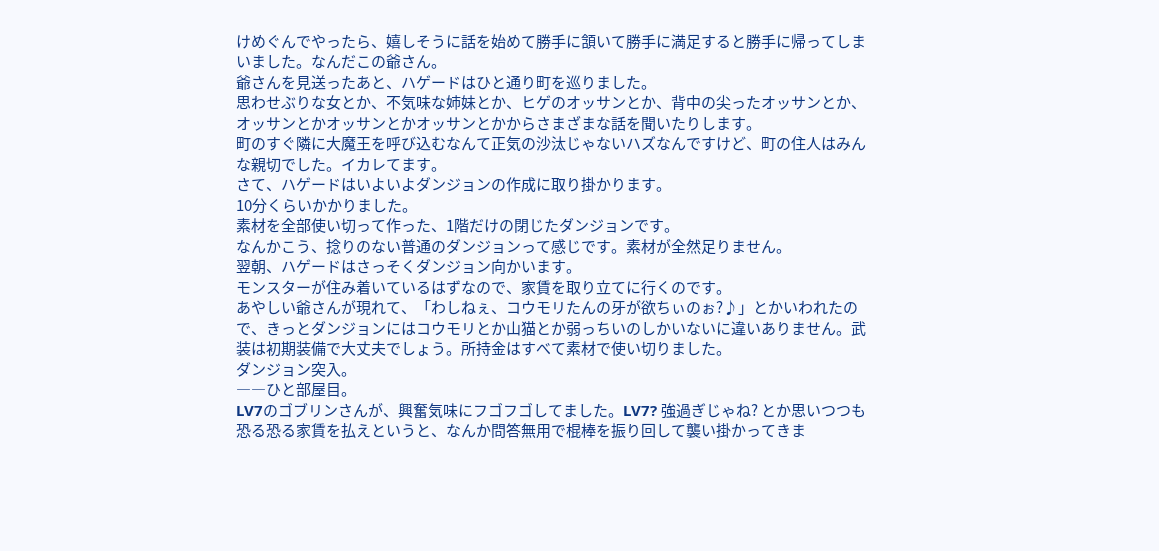けめぐんでやったら、嬉しそうに話を始めて勝手に頷いて勝手に満足すると勝手に帰ってしまいました。なんだこの爺さん。
爺さんを見送ったあと、ハゲードはひと通り町を巡りました。
思わせぶりな女とか、不気味な姉妹とか、ヒゲのオッサンとか、背中の尖ったオッサンとか、オッサンとかオッサンとかオッサンとかからさまざまな話を聞いたりします。
町のすぐ隣に大魔王を呼び込むなんて正気の沙汰じゃないハズなんですけど、町の住人はみんな親切でした。イカレてます。
さて、ハゲードはいよいよダンジョンの作成に取り掛かります。
10分くらいかかりました。
素材を全部使い切って作った、1階だけの閉じたダンジョンです。
なんかこう、捻りのない普通のダンジョンって感じです。素材が全然足りません。
翌朝、ハゲードはさっそくダンジョン向かいます。
モンスターが住み着いているはずなので、家賃を取り立てに行くのです。
あやしい爺さんが現れて、「わしねぇ、コウモリたんの牙が欲ちぃのぉ?♪」とかいわれたので、きっとダンジョンにはコウモリとか山猫とか弱っちいのしかいないに違いありません。武装は初期装備で大丈夫でしょう。所持金はすべて素材で使い切りました。
ダンジョン突入。
――ひと部屋目。
LV7のゴブリンさんが、興奮気味にフゴフゴしてました。LV7? 強過ぎじゃね? とか思いつつも恐る恐る家賃を払えというと、なんか問答無用で棍棒を振り回して襲い掛かってきま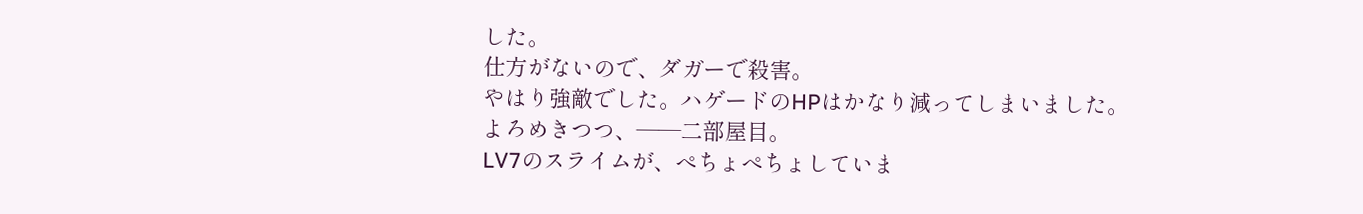した。
仕方がないので、ダガーで殺害。
やはり強敵でした。ハゲードのHPはかなり減ってしまいました。
よろめきつつ、――二部屋目。
LV7のスライムが、ぺちょぺちょしていま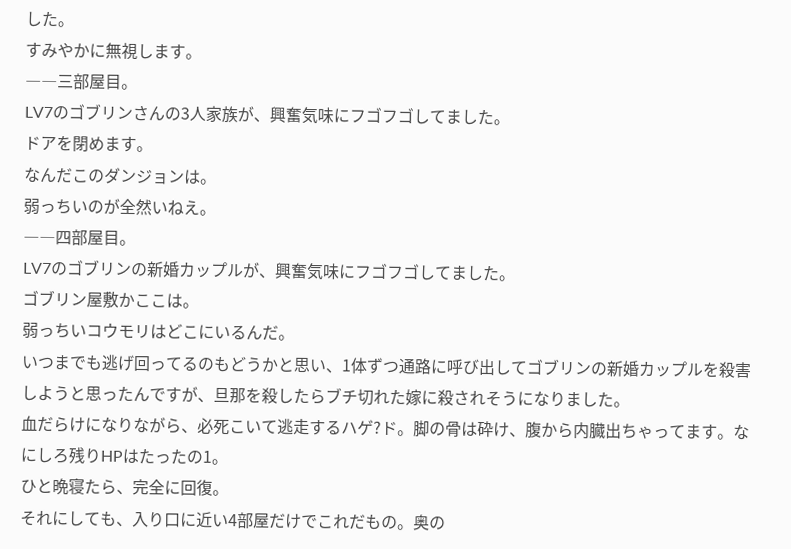した。
すみやかに無視します。
――三部屋目。
LV7のゴブリンさんの3人家族が、興奮気味にフゴフゴしてました。
ドアを閉めます。
なんだこのダンジョンは。
弱っちいのが全然いねえ。
――四部屋目。
LV7のゴブリンの新婚カップルが、興奮気味にフゴフゴしてました。
ゴブリン屋敷かここは。
弱っちいコウモリはどこにいるんだ。
いつまでも逃げ回ってるのもどうかと思い、1体ずつ通路に呼び出してゴブリンの新婚カップルを殺害しようと思ったんですが、旦那を殺したらブチ切れた嫁に殺されそうになりました。
血だらけになりながら、必死こいて逃走するハゲ?ド。脚の骨は砕け、腹から内臓出ちゃってます。なにしろ残りHPはたったの1。
ひと晩寝たら、完全に回復。
それにしても、入り口に近い4部屋だけでこれだもの。奥の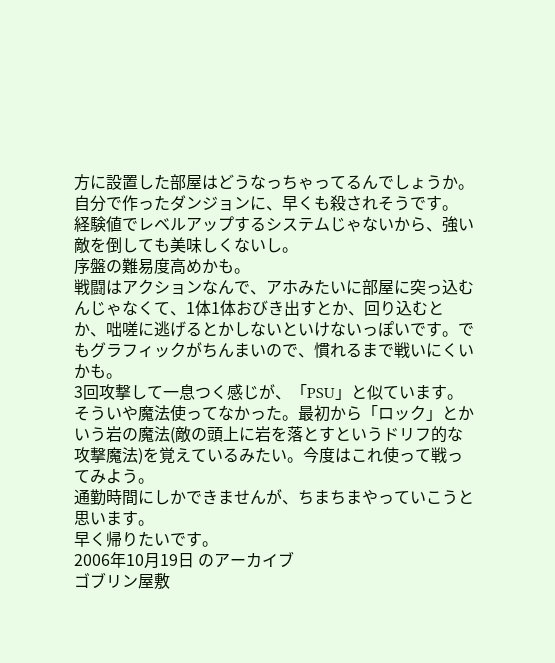方に設置した部屋はどうなっちゃってるんでしょうか。自分で作ったダンジョンに、早くも殺されそうです。
経験値でレベルアップするシステムじゃないから、強い敵を倒しても美味しくないし。
序盤の難易度高めかも。
戦闘はアクションなんで、アホみたいに部屋に突っ込むんじゃなくて、1体1体おびき出すとか、回り込むとか、咄嗟に逃げるとかしないといけないっぽいです。でもグラフィックがちんまいので、慣れるまで戦いにくいかも。
3回攻撃して一息つく感じが、「PSU」と似ています。
そういや魔法使ってなかった。最初から「ロック」とかいう岩の魔法(敵の頭上に岩を落とすというドリフ的な攻撃魔法)を覚えているみたい。今度はこれ使って戦ってみよう。
通勤時間にしかできませんが、ちまちまやっていこうと思います。
早く帰りたいです。
2006年10月19日 のアーカイブ
ゴブリン屋敷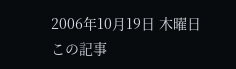2006年10月19日 木曜日
この記事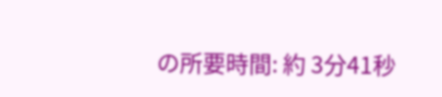の所要時間: 約 3分41秒